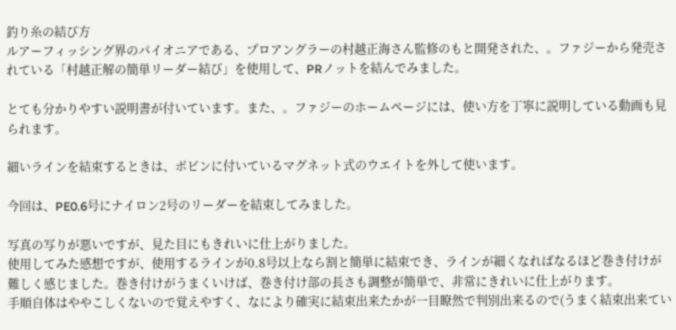釣り糸の結び方
ルアーフィッシング界のパイオニアである、プロアングラーの村越正海さん監修のもと開発された、。ファジーから発売されている「村越正解の簡単リーダー結び」を使用して、PRノットを結んでみました。

とても分かりやすい説明書が付いています。また、。ファジーのホームページには、使い方を丁寧に説明している動画も見られます。

細いラインを結束するときは、ボビンに付いているマグネット式のウエイトを外して使います。

今回は、PE0.6号にナイロン2号のリーダーを結束してみました。

写真の写りが悪いですが、見た目にもきれいに仕上がりました。
使用してみた感想ですが、使用するラインが0.8号以上なら割と簡単に結束でき、ラインが細くなればなるほど巻き付けが難しく感じました。巻き付けがうまくいけば、巻き付け部の長さも調整が簡単で、非常にきれいに仕上がります。
手順自体はややこしくないので覚えやすく、なにより確実に結束出来たかが一目瞭然で判別出来るので(うまく結束出来てい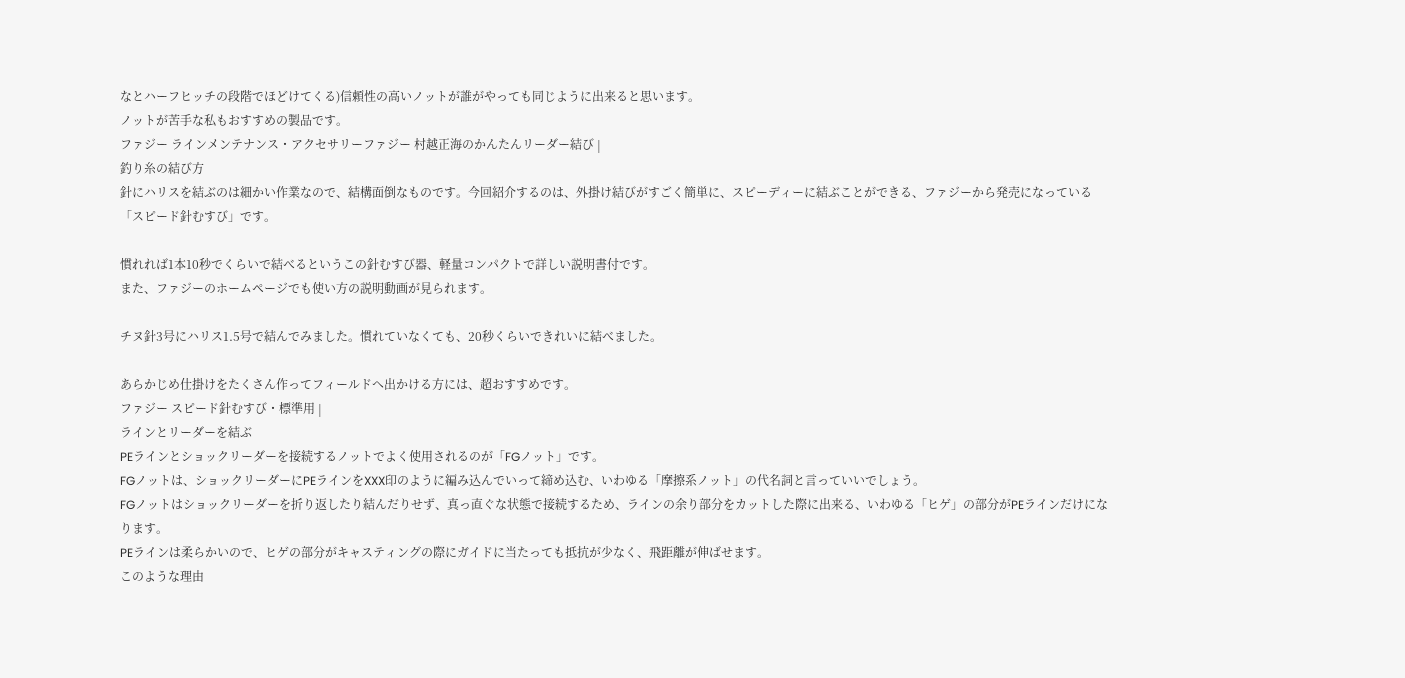なとハーフヒッチの段階でほどけてくる)信頼性の高いノットが誰がやっても同じように出来ると思います。
ノットが苦手な私もおすすめの製品です。
ファジー ラインメンテナンス・アクセサリーファジー 村越正海のかんたんリーダー結び |
釣り糸の結び方
針にハリスを結ぶのは細かい作業なので、結構面倒なものです。今回紹介するのは、外掛け結びがすごく簡単に、スピーディーに結ぶことができる、ファジーから発売になっている「スピード針むすび」です。

慣れれば1本10秒でくらいで結べるというこの針むすび器、軽量コンパクトで詳しい説明書付です。
また、ファジーのホームページでも使い方の説明動画が見られます。

チヌ針3号にハリス1.5号で結んでみました。慣れていなくても、20秒くらいできれいに結べました。

あらかじめ仕掛けをたくさん作ってフィールドへ出かける方には、超おすすめです。
ファジー スピード針むすび・標準用 |
ラインとリーダーを結ぶ
PEラインとショックリーダーを接続するノットでよく使用されるのが「FGノット」です。
FGノットは、ショックリーダーにPEラインをXXX印のように編み込んでいって締め込む、いわゆる「摩擦系ノット」の代名詞と言っていいでしょう。
FGノットはショックリーダーを折り返したり結んだりせず、真っ直ぐな状態で接続するため、ラインの余り部分をカットした際に出来る、いわゆる「ヒゲ」の部分がPEラインだけになります。
PEラインは柔らかいので、ヒゲの部分がキャスティングの際にガイドに当たっても抵抗が少なく、飛距離が伸ばせます。
このような理由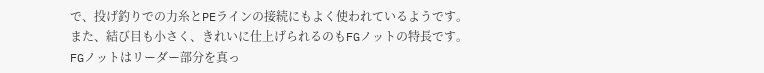で、投げ釣りでの力糸とPEラインの接続にもよく使われているようです。
また、結び目も小さく、きれいに仕上げられるのもFGノットの特長です。
FGノットはリーダー部分を真っ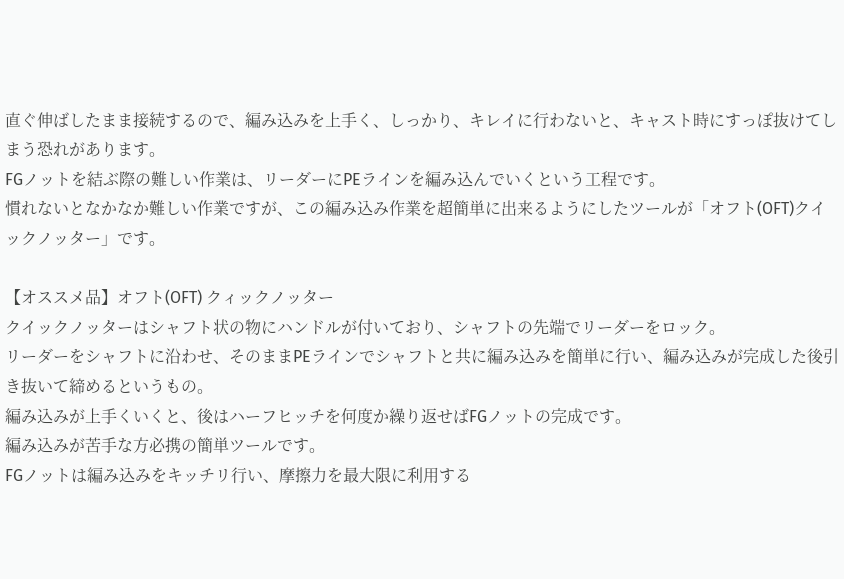直ぐ伸ばしたまま接続するので、編み込みを上手く、しっかり、キレイに行わないと、キャスト時にすっぽ抜けてしまう恐れがあります。
FGノットを結ぶ際の難しい作業は、リーダーにPEラインを編み込んでいくという工程です。
慣れないとなかなか難しい作業ですが、この編み込み作業を超簡単に出来るようにしたツールが「オフト(OFT)クイックノッター」です。

【オススメ品】オフト(OFT) クィックノッター
クイックノッターはシャフト状の物にハンドルが付いており、シャフトの先端でリーダーをロック。
リーダーをシャフトに沿わせ、そのままPEラインでシャフトと共に編み込みを簡単に行い、編み込みが完成した後引き抜いて締めるというもの。
編み込みが上手くいくと、後はハーフヒッチを何度か繰り返せばFGノットの完成です。
編み込みが苦手な方必携の簡単ツールです。
FGノットは編み込みをキッチリ行い、摩擦力を最大限に利用する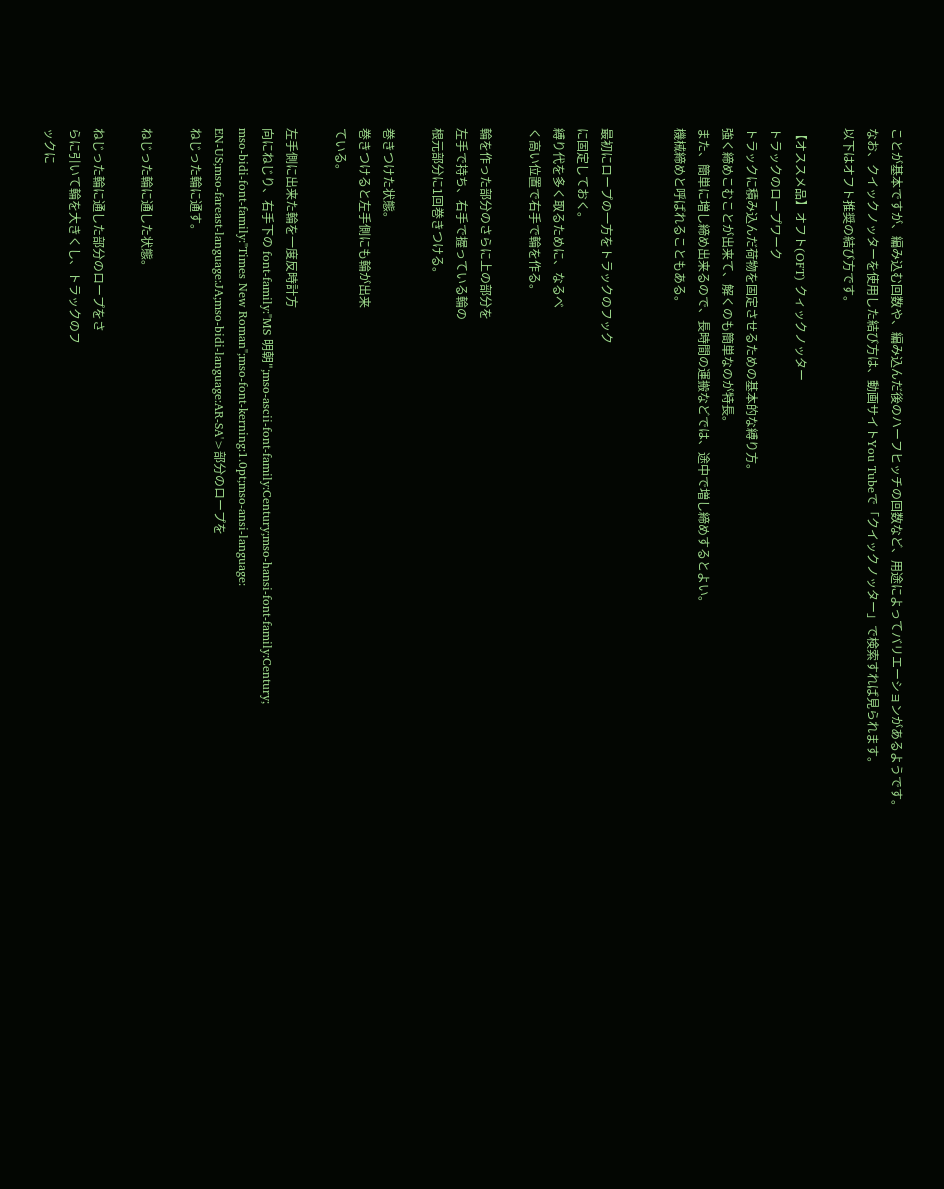ことが基本ですが、編み込む回数や、編み込んだ後のハーフヒッチの回数など、用途によってバリエーションがあるようです。
なお、クイックノッターを使用した結び方は、動画サイトYou Tubeで「クイックノッター」で検索すれば見られます。
以下はオフト推奨の結び方です。

【オススメ品】オフト(OFT) クィックノッター
トラックのロープワーク
トラックに積み込んだ荷物を固定させるための基本的な縛り方。
強く締めこむことが出来て、解くのも簡単なのが特長。
また、簡単に増し締め出来るので、長時間の運搬などでは、途中で増し締めするとよい。
機械締めと呼ばれることもある。


最初にロープの一方をトラックのフック
に固定しておく。
縛り代を多く取るために、なるべ
く高い位置で右手で輪を作る。

輪を作った部分のさらに上の部分を
左手で持ち、右手で握っている輪の
根元部分に1回巻きつける。

巻きつけた状態。
巻きつけると左手側にも輪が出来
ている。

左手側に出来た輪を一度反時計方
向にねじり、右手下の font-family:"MS 明朝";mso-ascii-font-family:Century;mso-hansi-font-family:Century;
mso-bidi-font-family:"Times New Roman";mso-font-kerning:1.0pt;mso-ansi-language:
EN-US;mso-fareast-language:JA;mso-bidi-language:AR-SA'>部分のロープを
ねじった輪に通す。

ねじった輪に通した状態。

ねじった輪に通した部分のロープをさ
らに引いて輪を大きくし、トラックのフ
ックに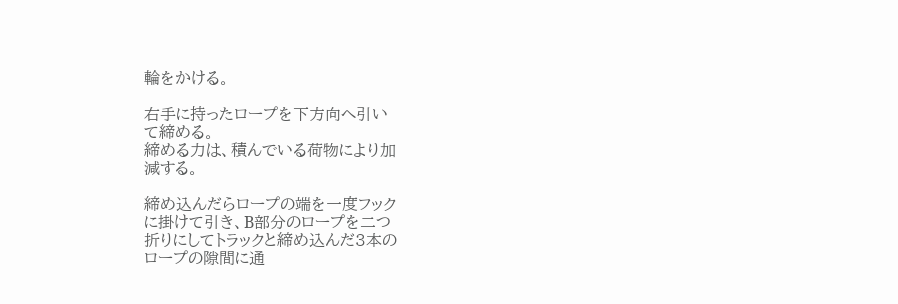輪をかける。

右手に持ったロープを下方向へ引い
て締める。
締める力は、積んでいる荷物により加
減する。

締め込んだらロープの端を一度フック
に掛けて引き、B部分のロープを二つ
折りにしてトラックと締め込んだ3本の
ロープの隙間に通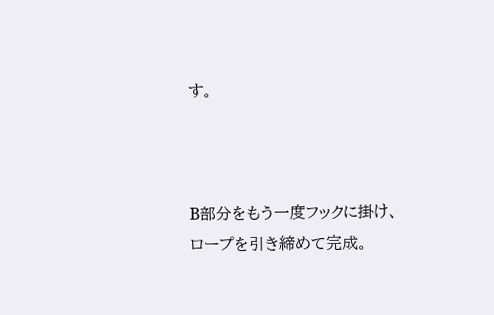す。



B部分をもう一度フックに掛け、
ロープを引き締めて完成。